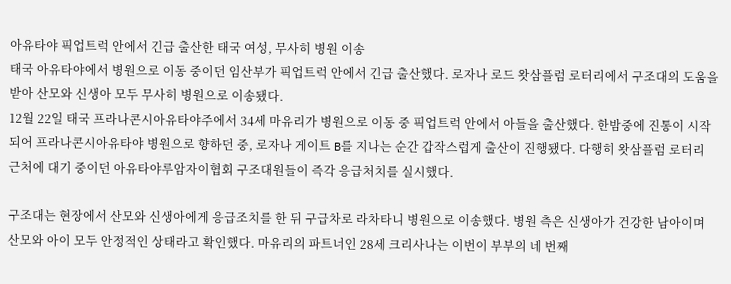아유타야 픽업트럭 안에서 긴급 출산한 태국 여성, 무사히 병원 이송
태국 아유타야에서 병원으로 이동 중이던 임산부가 픽업트럭 안에서 긴급 출산했다. 로자나 로드 왓삼플럼 로터리에서 구조대의 도움을 받아 산모와 신생아 모두 무사히 병원으로 이송됐다.
12월 22일 태국 프라나콘시아유타야주에서 34세 마유리가 병원으로 이동 중 픽업트럭 안에서 아들을 출산했다. 한밤중에 진통이 시작되어 프라나콘시아유타야 병원으로 향하던 중, 로자나 게이트 B를 지나는 순간 갑작스럽게 출산이 진행됐다. 다행히 왓삼플럼 로터리 근처에 대기 중이던 아유타야루암자이협회 구조대원들이 즉각 응급처치를 실시했다.

구조대는 현장에서 산모와 신생아에게 응급조치를 한 뒤 구급차로 라차타니 병원으로 이송했다. 병원 측은 신생아가 건강한 남아이며 산모와 아이 모두 안정적인 상태라고 확인했다. 마유리의 파트너인 28세 크리사나는 이번이 부부의 네 번째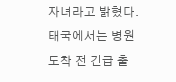자녀라고 밝혔다.
태국에서는 병원 도착 전 긴급 출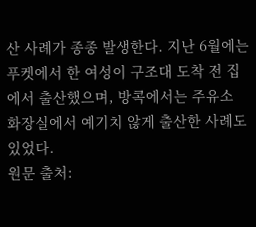산 사례가 종종 발생한다. 지난 6월에는 푸켓에서 한 여성이 구조대 도착 전 집에서 출산했으며, 방콕에서는 주유소 화장실에서 예기치 않게 출산한 사례도 있었다.
원문 출처: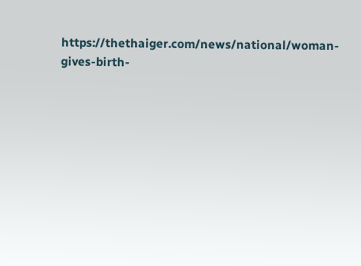https://thethaiger.com/news/national/woman-gives-birth-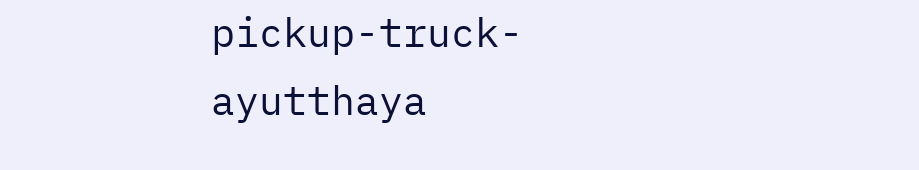pickup-truck-ayutthaya